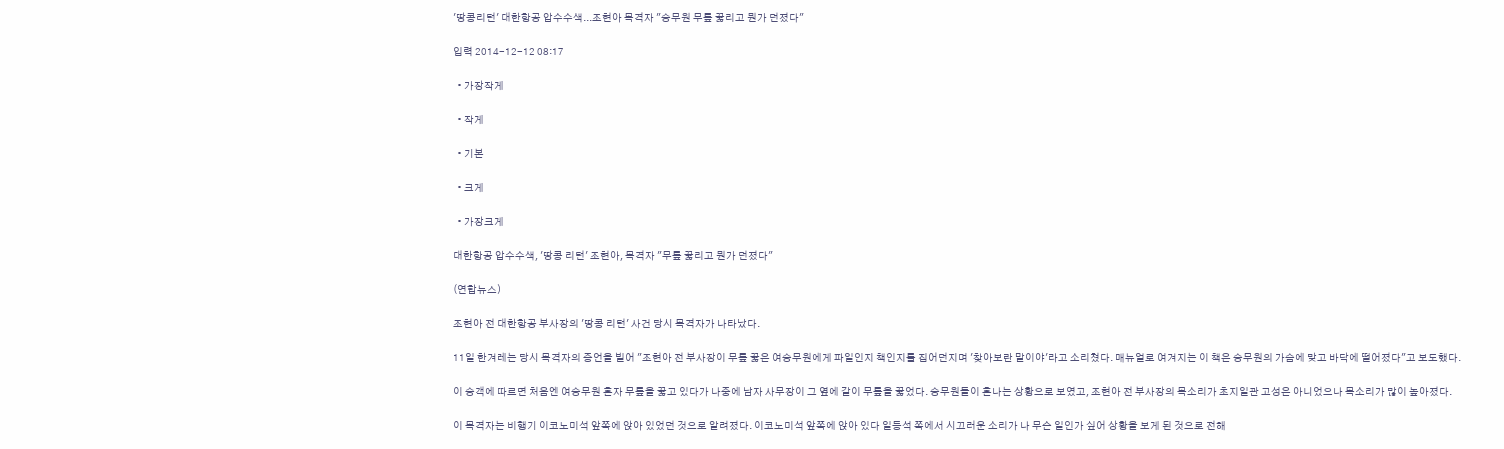'땅콩리턴' 대한항공 압수수색...조현아 목격자 "승무원 무릎 꿇리고 뭔가 던졌다"

입력 2014-12-12 08:17

  • 가장작게

  • 작게

  • 기본

  • 크게

  • 가장크게

대한항공 압수수색, '땅콩 리턴' 조현아, 목격자 "무릎 꿇리고 뭔가 던졌다"

(연합뉴스)

조현아 전 대한항공 부사장의 '땅콩 리턴' 사건 당시 목격자가 나타났다.

11일 한겨레는 당시 목격자의 증언을 빌어 "조현아 전 부사장이 무릎 꿇은 여승무원에게 파일인지 책인지를 집어던지며 '찾아보란 말이야'라고 소리쳤다. 매뉴얼로 여겨지는 이 책은 승무원의 가슴에 맞고 바닥에 떨어졌다"고 보도했다.

이 승객에 따르면 처음엔 여승무원 혼자 무릎을 꿇고 있다가 나중에 남자 사무장이 그 옆에 같이 무릎을 꿇었다. 승무원들이 혼나는 상황으로 보였고, 조현아 전 부사장의 목소리가 초지일관 고성은 아니었으나 목소리가 많이 높아졌다.

이 목격자는 비행기 이코노미석 앞쪽에 앉아 있었던 것으로 알려졌다. 이코노미석 앞쪽에 앉아 있다 일등석 쪽에서 시끄러운 소리가 나 무슨 일인가 싶어 상황을 보게 된 것으로 전해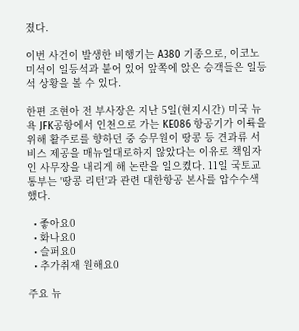졌다.

이번 사건이 발생한 비행기는 A380 기종으로, 이코노미석이 일등석과 붙어 있어 앞쪽에 앉은 승객들은 일등석 상황을 볼 수 있다.

한편 조현아 전 부사장은 지난 5일(현지시간) 미국 뉴욕 JFK공항에서 인천으로 가는 KE086 항공기가 이륙을 위해 활주로를 향하던 중 승무원이 땅콩 등 견과류 서비스 제공을 매뉴얼대로하지 않았다는 이유로 책임자인 사무장을 내리게 해 논란을 일으켰다. 11일 국토교통부는 '땅콩 리턴'과 관련 대한항공 본사를 압수수색했다.

  • 좋아요0
  • 화나요0
  • 슬퍼요0
  • 추가취재 원해요0

주요 뉴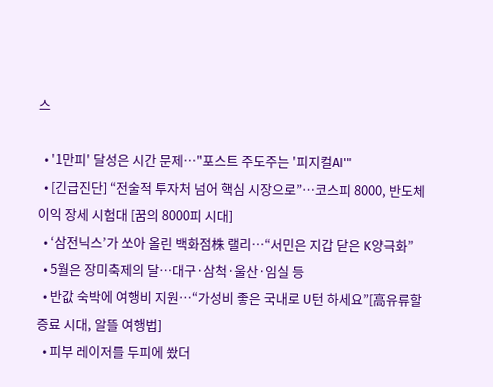스

  • '1만피' 달성은 시간 문제…"포스트 주도주는 '피지컬AI'"
  • [긴급진단] “전술적 투자처 넘어 핵심 시장으로”…코스피 8000, 반도체 이익 장세 시험대 [꿈의 8000피 시대]
  • ‘삼전닉스’가 쏘아 올린 백화점株 랠리⋯“서민은 지갑 닫은 K양극화”
  • 5월은 장미축제의 달…대구·삼척·울산·임실 등
  • 반값 숙박에 여행비 지원⋯“가성비 좋은 국내로 U턴 하세요”[高유류할증료 시대, 알뜰 여행법]
  • 피부 레이저를 두피에 쐈더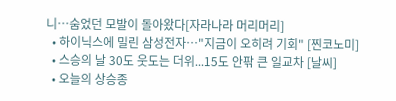니…숨었던 모발이 돌아왔다[자라나라 머리머리]
  • 하이닉스에 밀린 삼성전자…"지금이 오히려 기회" [찐코노미]
  • 스승의 날 30도 웃도는 더위...15도 안팎 큰 일교차 [날씨]
  • 오늘의 상승종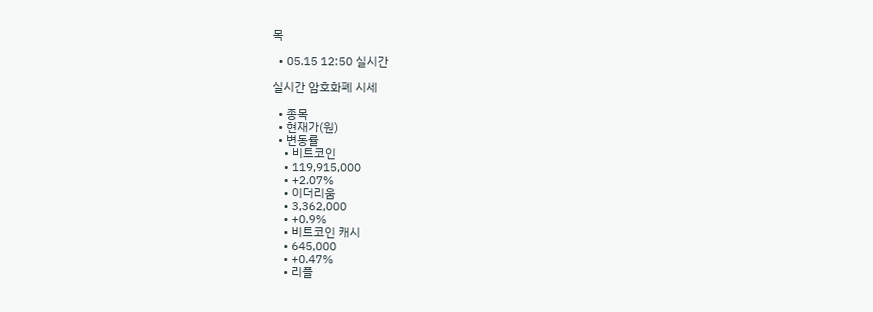목

  • 05.15 12:50 실시간

실시간 암호화폐 시세

  • 종목
  • 현재가(원)
  • 변동률
    • 비트코인
    • 119,915,000
    • +2.07%
    • 이더리움
    • 3,362,000
    • +0.9%
    • 비트코인 캐시
    • 645,000
    • +0.47%
    • 리플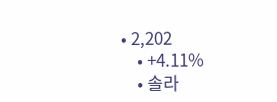• 2,202
    • +4.11%
    • 솔라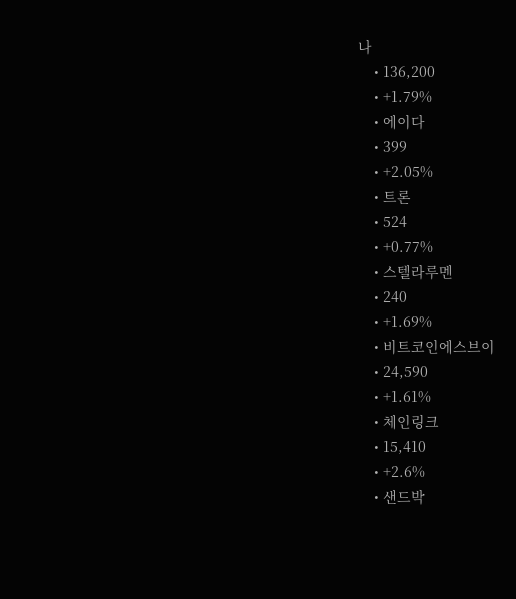나
    • 136,200
    • +1.79%
    • 에이다
    • 399
    • +2.05%
    • 트론
    • 524
    • +0.77%
    • 스텔라루멘
    • 240
    • +1.69%
    • 비트코인에스브이
    • 24,590
    • +1.61%
    • 체인링크
    • 15,410
    • +2.6%
    • 샌드박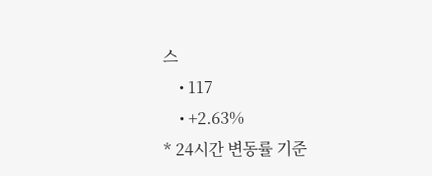스
    • 117
    • +2.63%
* 24시간 변동률 기준